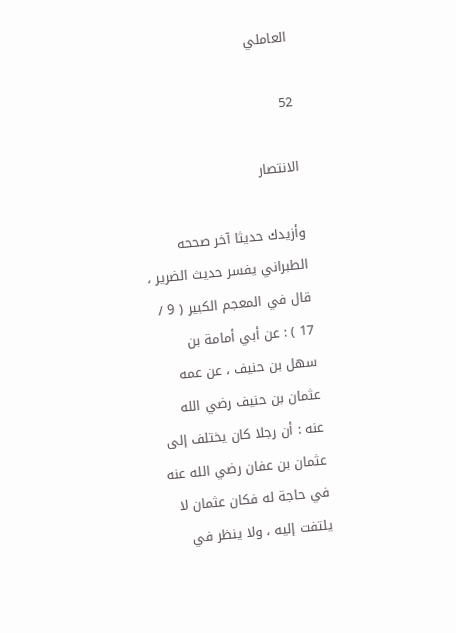العاملي

52

الانتصار

وأزيدك حديثا آخر صححه الطبراني يفسر حديث الضرير ، قال في المعجم الكبير ( 9 / 17 ) : عن أبي أمامة بن سهل بن حنيف ، عن عمه عثمان بن حنيف رضي الله عنه : أن رجلا كان يختلف إلى عثمان بن عفان رضي الله عنه في حاجة له فكان عثمان لا يلتفت إليه ، ولا ينظر في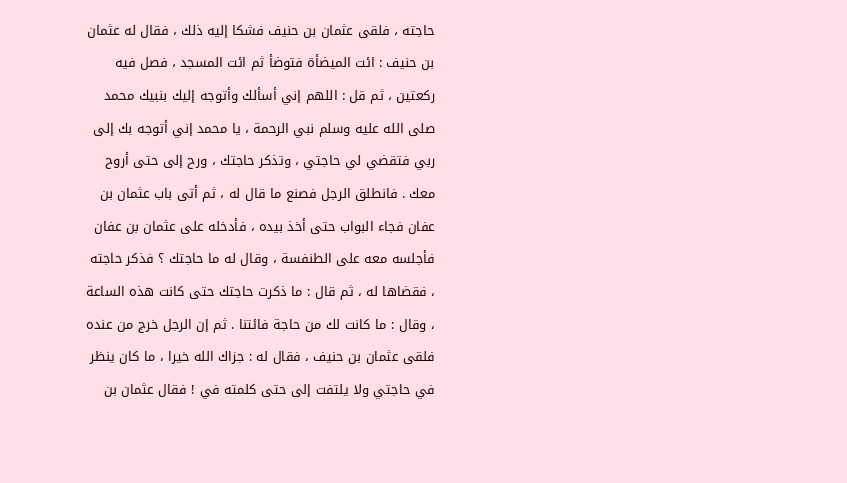حاجته ، فلقى عثمان بن حنيف فشكا إليه ذلك ، فقال له عثمان بن حنيف : ائت الميضأة فتوضأ ثم ائت المسجد ، فصل فيه ركعتين ، ثم قل : اللهم إني أسألك وأتوجه إليك بنبيك محمد صلى الله عليه وسلم نبي الرحمة ، يا محمد إني أتوجه بك إلى ربي فتقضي لي حاجتي ، وتذكر حاجتك ، ورح إلى حتى أروح معك . فانطلق الرجل فصنع ما قال له ، ثم أتى باب عثمان بن عفان فجاء البواب حتى أخذ بيده ، فأدخله على عثمان بن عفان فأجلسه معه على الطنفسة ، وقال له ما حاجتك ؟ فذكر حاجته ، فقضاها له ، ثم قال : ما ذكرت حاجتك حتى كانت هذه الساعة ، وقال : ما كانت لك من حاجة فائتنا . ثم إن الرجل خرج من عنده فلقى عثمان بن حنيف ، فقال له : جزاك الله خيرا ، ما كان ينظر في حاجتي ولا يلتفت إلى حتى كلمته في ! فقال عثمان بن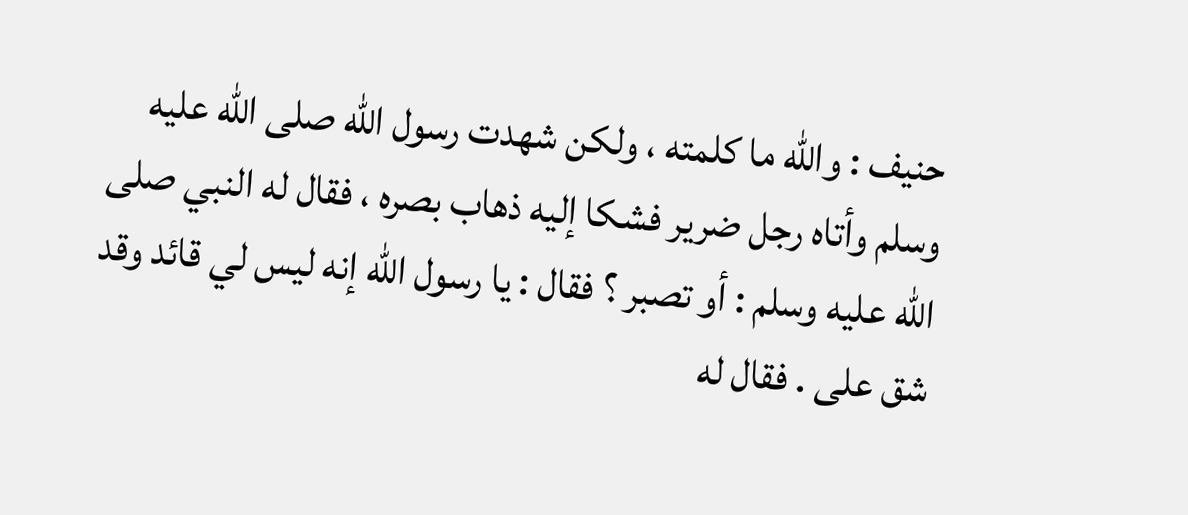حنيف : والله ما كلمته ، ولكن شهدت رسول الله صلى الله عليه وسلم وأتاه رجل ضرير فشكا إليه ذهاب بصره ، فقال له النبي صلى الله عليه وسلم : أو تصبر ؟ فقال : يا رسول الله إنه ليس لي قائد وقد شق على . فقال له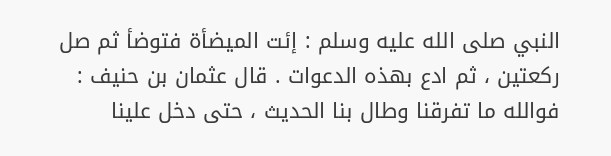النبي صلى الله عليه وسلم : إئت الميضأة فتوضأ ثم صل ركعتين ، ثم ادع بهذه الدعوات . قال عثمان بن حنيف : فوالله ما تفرقنا وطال بنا الحديث ، حتى دخل علينا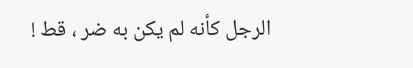الرجل كأنه لم يكن به ضر ، قط !